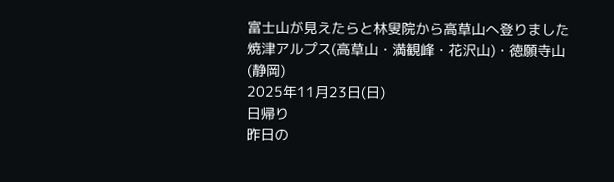富士山が見えたらと林叟院から高草山へ登りました
焼津アルプス(高草山・満観峰・花沢山)・徳願寺山
(静岡)
2025年11月23日(日)
日帰り
昨日の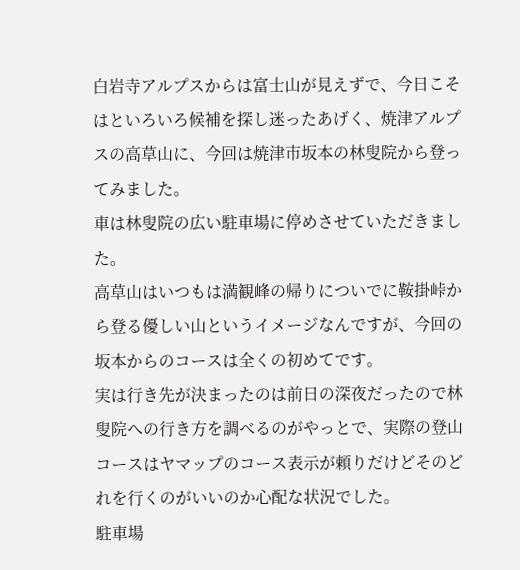白岩寺アルプスからは富士山が見えずで、今日こそはといろいろ候補を探し迷ったあげく、焼津アルプスの高草山に、今回は焼津市坂本の林叟院から登ってみました。
車は林叟院の広い駐車場に停めさせていただきました。
高草山はいつもは満観峰の帰りについでに鞍掛峠から登る優しい山というイメージなんですが、今回の坂本からのコースは全くの初めてです。
実は行き先が決まったのは前日の深夜だったので林叟院への行き方を調べるのがやっとで、実際の登山コースはヤマップのコース表示が頼りだけどそのどれを行くのがいいのか心配な状況でした。
駐車場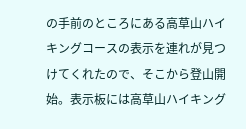の手前のところにある高草山ハイキングコースの表示を連れが見つけてくれたので、そこから登山開始。表示板には高草山ハイキング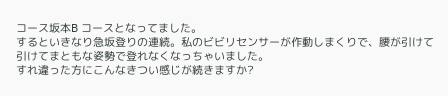コース坂本B コースとなってました。
するといきなり急坂登りの連続。私のビビリセンサーが作動しまくりで、腰が引けて引けてまともな姿勢で登れなくなっちゃいました。
すれ違った方にこんなきつい感じが続きますか?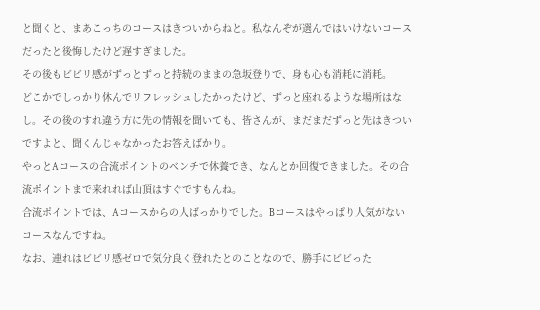と聞くと、まあこっちのコースはきついからねと。私なんぞが選んではいけないコースだったと後悔したけど遅すぎました。
その後もビビリ感がずっとずっと持続のままの急坂登りで、身も心も消耗に消耗。
どこかでしっかり休んでリフレッシュしたかったけど、ずっと座れるような場所はなし。その後のすれ違う方に先の情報を聞いても、皆さんが、まだまだずっと先はきついですよと、聞くんじゃなかったお答えばかり。
やっとAコースの合流ポイントのベンチで休養でき、なんとか回復できました。その合流ポイントまで来れれば山頂はすぐですもんね。
合流ポイントでは、Aコースからの人ばっかりでした。Bコースはやっぱり人気がないコースなんですね。
なお、連れはビビリ感ゼロで気分良く登れたとのことなので、勝手にビビった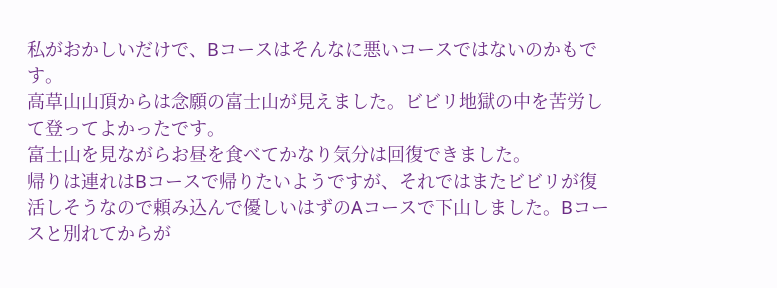私がおかしいだけで、Bコースはそんなに悪いコースではないのかもです。
高草山山頂からは念願の富士山が見えました。ビビリ地獄の中を苦労して登ってよかったです。
富士山を見ながらお昼を食べてかなり気分は回復できました。
帰りは連れはBコースで帰りたいようですが、それではまたビビリが復活しそうなので頼み込んで優しいはずのAコースで下山しました。Bコースと別れてからが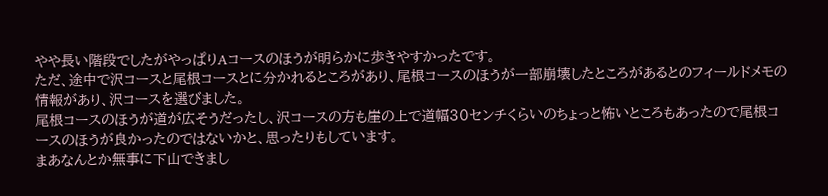やや長い階段でしたがやっぱりAコースのほうが明らかに歩きやすかったです。
ただ、途中で沢コースと尾根コースとに分かれるところがあり、尾根コースのほうが一部崩壊したところがあるとのフィールドメモの情報があり、沢コースを選びました。
尾根コースのほうが道が広そうだったし、沢コースの方も崖の上で道幅30センチくらいのちょっと怖いところもあったので尾根コースのほうが良かったのではないかと、思ったりもしています。
まあなんとか無事に下山できまし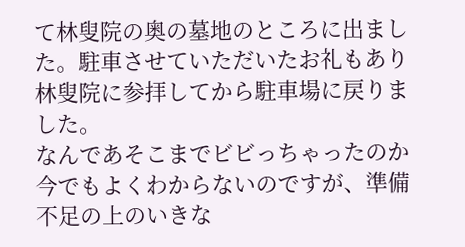て林叟院の奥の墓地のところに出ました。駐車させていただいたお礼もあり林叟院に参拝してから駐車場に戻りました。
なんであそこまでビビっちゃったのか今でもよくわからないのですが、準備不足の上のいきな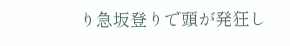り急坂登りで頭が発狂し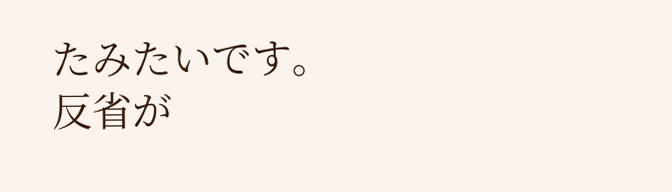たみたいです。
反省が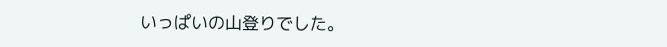いっぱいの山登りでした。